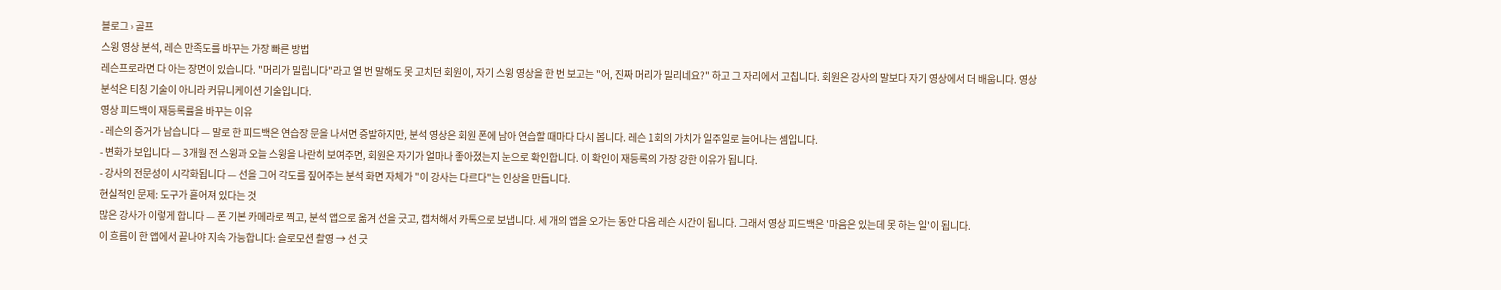블로그 › 골프
스윙 영상 분석, 레슨 만족도를 바꾸는 가장 빠른 방법
레슨프로라면 다 아는 장면이 있습니다. "머리가 밀립니다"라고 열 번 말해도 못 고치던 회원이, 자기 스윙 영상을 한 번 보고는 "어, 진짜 머리가 밀리네요?" 하고 그 자리에서 고칩니다. 회원은 강사의 말보다 자기 영상에서 더 배웁니다. 영상 분석은 티칭 기술이 아니라 커뮤니케이션 기술입니다.
영상 피드백이 재등록률을 바꾸는 이유
- 레슨의 증거가 남습니다 — 말로 한 피드백은 연습장 문을 나서면 증발하지만, 분석 영상은 회원 폰에 남아 연습할 때마다 다시 봅니다. 레슨 1회의 가치가 일주일로 늘어나는 셈입니다.
- 변화가 보입니다 — 3개월 전 스윙과 오늘 스윙을 나란히 보여주면, 회원은 자기가 얼마나 좋아졌는지 눈으로 확인합니다. 이 확인이 재등록의 가장 강한 이유가 됩니다.
- 강사의 전문성이 시각화됩니다 — 선을 그어 각도를 짚어주는 분석 화면 자체가 "이 강사는 다르다"는 인상을 만듭니다.
현실적인 문제: 도구가 흩어져 있다는 것
많은 강사가 이렇게 합니다 — 폰 기본 카메라로 찍고, 분석 앱으로 옮겨 선을 긋고, 캡처해서 카톡으로 보냅니다. 세 개의 앱을 오가는 동안 다음 레슨 시간이 됩니다. 그래서 영상 피드백은 '마음은 있는데 못 하는 일'이 됩니다.
이 흐름이 한 앱에서 끝나야 지속 가능합니다: 슬로모션 촬영 → 선 긋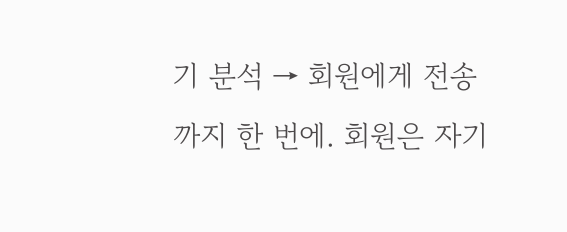기 분석 → 회원에게 전송까지 한 번에. 회원은 자기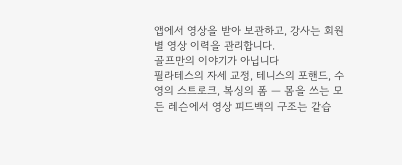앱에서 영상을 받아 보관하고, 강사는 회원별 영상 이력을 관리합니다.
골프만의 이야기가 아닙니다
필라테스의 자세 교정, 테니스의 포핸드, 수영의 스트로크, 복싱의 폼 — 몸을 쓰는 모든 레슨에서 영상 피드백의 구조는 같습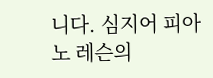니다. 심지어 피아노 레슨의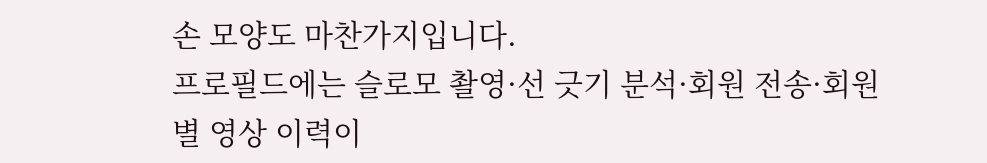손 모양도 마찬가지입니다.
프로필드에는 슬로모 촬영·선 긋기 분석·회원 전송·회원별 영상 이력이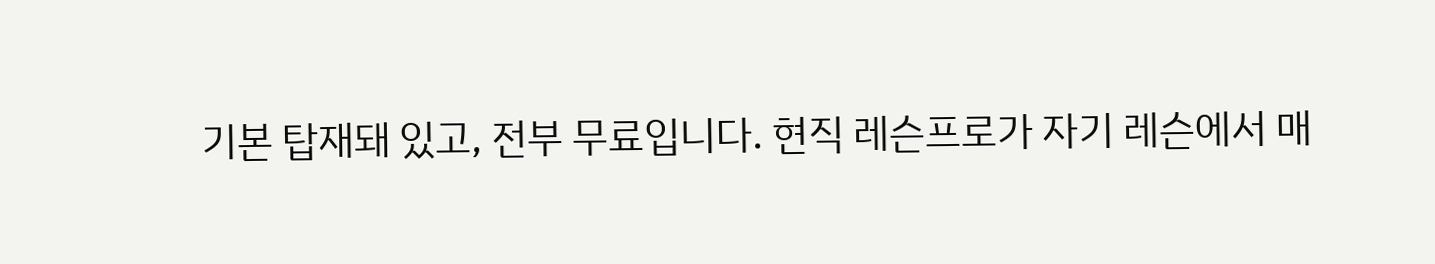기본 탑재돼 있고, 전부 무료입니다. 현직 레슨프로가 자기 레슨에서 매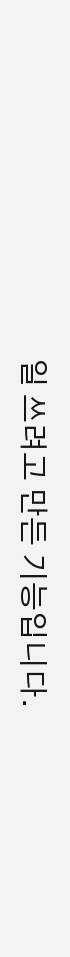일 쓰려고 만든 기능입니다.